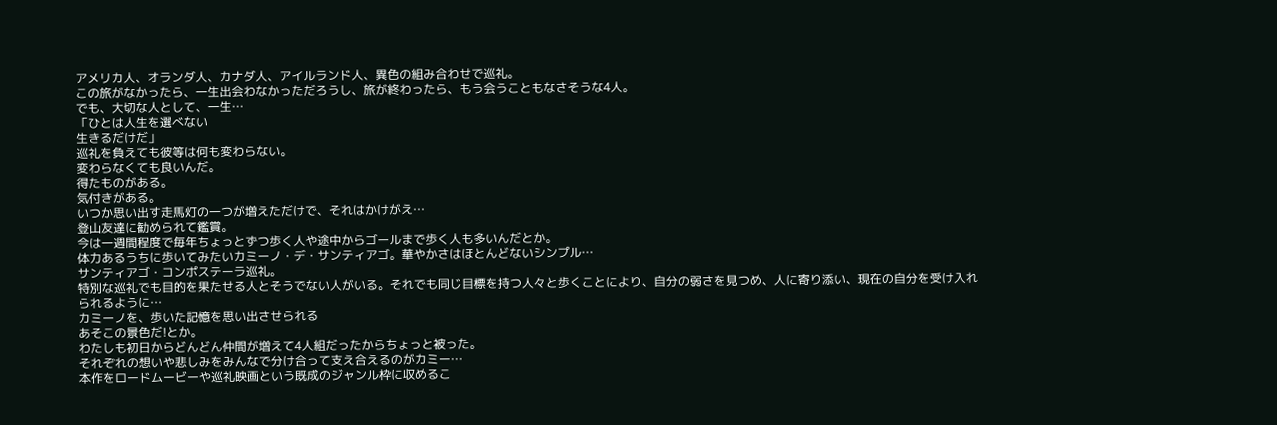アメリカ人、オランダ人、カナダ人、アイルランド人、異色の組み合わせで巡礼。
この旅がなかったら、一生出会わなかっただろうし、旅が終わったら、もう会うこともなさそうな4人。
でも、大切な人として、一生…
「ひとは人生を選べない
生きるだけだ」
巡礼を負えても彼等は何も変わらない。
変わらなくても良いんだ。
得たものがある。
気付きがある。
いつか思い出す走馬灯の一つが増えただけで、それはかけがえ…
登山友達に勧められて鑑賞。
今は一週間程度で毎年ちょっとずつ歩く人や途中からゴールまで歩く人も多いんだとか。
体力あるうちに歩いてみたいカミーノ・デ・サンティアゴ。華やかさはほとんどないシンプル…
サンティアゴ・コンポステーラ巡礼。
特別な巡礼でも目的を果たせる人とそうでない人がいる。それでも同じ目標を持つ人々と歩くことにより、自分の弱さを見つめ、人に寄り添い、現在の自分を受け入れられるように…
カミーノを、歩いた記憶を思い出させられる
あそこの景色だ!とか。
わたしも初日からどんどん仲間が増えて4人組だったからちょっと被った。
それぞれの想いや悲しみをみんなで分け合って支え合えるのがカミー…
本作をロードムービーや巡礼映画という既成のジャンル枠に収めるこ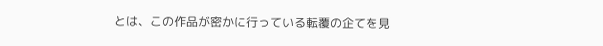とは、この作品が密かに行っている転覆の企てを見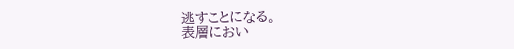逃すことになる。
表層におい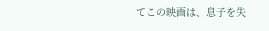てこの映画は、息子を失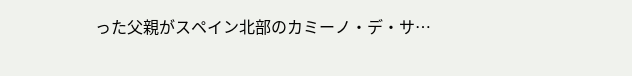った父親がスペイン北部のカミーノ・デ・サ…